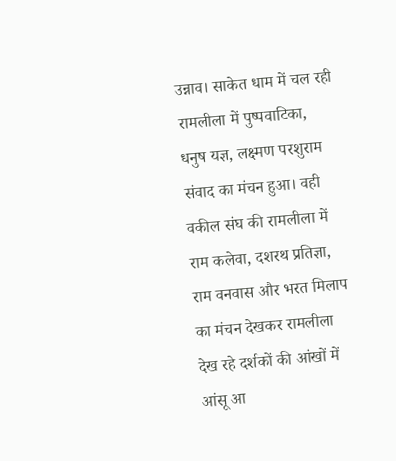उन्नाव। साकेत धाम में चल रही रामलीला में पुष्पवाटिका, धनुष यज्ञ, लक्ष्मण परशुराम संवाद का मंचन हुआ। वही वकील संघ की रामलीला में राम कलेवा, दशरथ प्रतिज्ञा, राम वनवास और भरत मिलाप का मंचन देखकर रामलीला देख रहे दर्शकों की आंखों में आंसू आ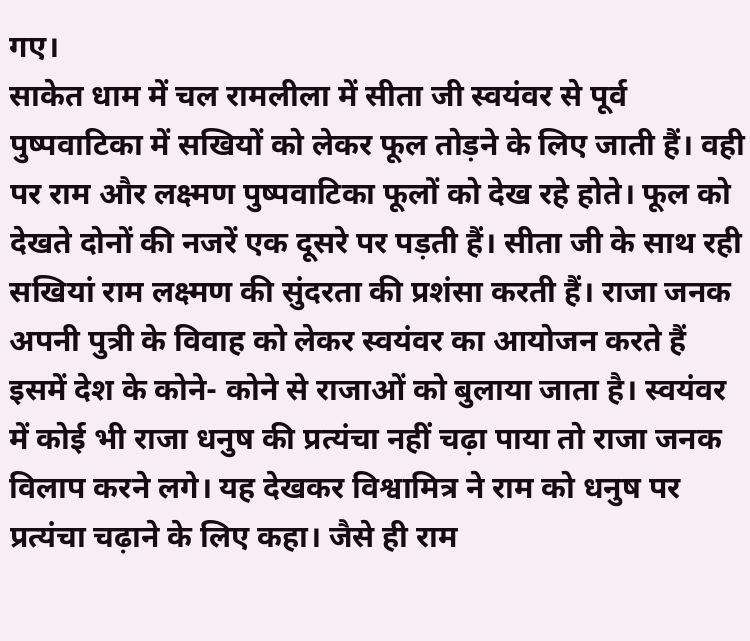गए।
साकेत धाम में चल रामलीला में सीता जी स्वयंवर से पूर्व पुष्पवाटिका में सखियों को लेकर फूल तोड़ने के लिए जाती हैं। वही पर राम और लक्ष्मण पुष्पवाटिका फूलों को देख रहे होते। फूल को देखते दोनों की नजरें एक दूसरे पर पड़ती हैं। सीता जी के साथ रही सखियां राम लक्ष्मण की सुंदरता की प्रशंसा करती हैं। राजा जनक अपनी पुत्री के विवाह को लेकर स्वयंवर का आयोजन करते हैं इसमें देश के कोने- कोने से राजाओं को बुलाया जाता है। स्वयंवर में कोई भी राजा धनुष की प्रत्यंचा नहीं चढ़ा पाया तो राजा जनक विलाप करने लगे। यह देखकर विश्वामित्र ने राम को धनुष पर प्रत्यंचा चढ़ाने के लिए कहा। जैसे ही राम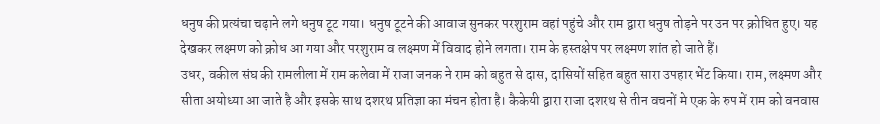धनुष की प्रत्यंचा चढ़ाने लगे धनुष टूट गया। धनुष टूटने की आवाज सुनकर परशुराम वहां पहुंचे और राम द्वारा धनुष तोड़ने पर उन पर क्रोधित हुए। यह देखकर लक्ष्मण को क्रोध आ गया और परशुराम व लक्ष्मण में विवाद होने लगता। राम के हस्तक्षेप पर लक्ष्मण शांत हो जाते हैं।
उधर, वकील संघ की रामलीला में राम कलेवा में राजा जनक ने राम को बहुत से दास, दासियों सहित बहुत सारा उपहार भेंट किया। राम, लक्ष्मण और सीता अयोध्या आ जाते है और इसके साथ दशरथ प्रतिज्ञा का मंचन होता है। कैकेयी द्वारा राजा दशरथ से तीन वचनों मे एक के रुप में राम को वनवास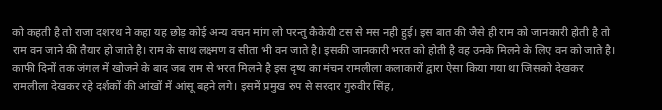को कहती है तो राजा दशरथ ने कहा यह छोड़ कोई अन्य वचन मांग लो परन्तु कैकेयी टस से मस नही हुई। इस बात की जैसे ही राम को जानकारी होती है तो राम वन जाने की तैयार हो जाते है। राम के साथ लक्ष्मण व सीता भी वन जाते है। इसकी जानकारी भरत को होती है वह उनके मिलने के लिए वन को जाते है। काफी दिनों तक जंगल में खोजने के बाद जब राम से भरत मिलने है इस दृष्य का मंचन रामलीला कलाकारों द्वारा ऐसा किया गया था जिसको देखकर रामलीला देखकर रहे दर्शकों की आंखों में आंसू बहने लगे। इसमें प्रमुख रुप से सरदार गुरुवीर सिंह,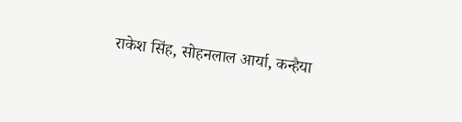राकेश सिंह, सोहनलाल आर्या, कन्हैया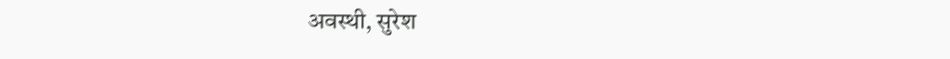अवस्थी, सुरेश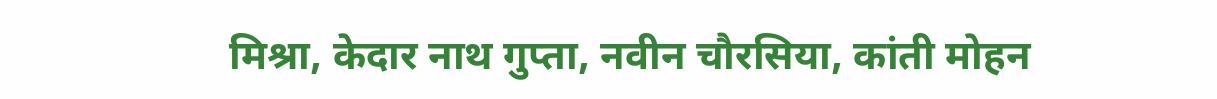मिश्रा, केदार नाथ गुप्ता, नवीन चौरसिया, कांती मोहन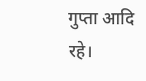गुप्ता आदि रहे।